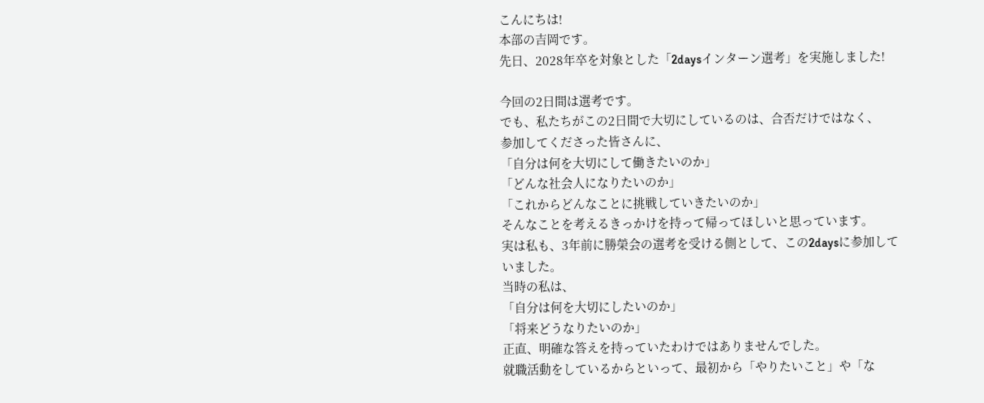こんにちは!
本部の吉岡です。
先日、2028年卒を対象とした「2daysインターン選考」を実施しました!

今回の2日間は選考です。
でも、私たちがこの2日間で大切にしているのは、合否だけではなく、
参加してくださった皆さんに、
「自分は何を大切にして働きたいのか」
「どんな社会人になりたいのか」
「これからどんなことに挑戦していきたいのか」
そんなことを考えるきっかけを持って帰ってほしいと思っています。
実は私も、3年前に勝榮会の選考を受ける側として、この2daysに参加していました。
当時の私は、
「自分は何を大切にしたいのか」
「将来どうなりたいのか」
正直、明確な答えを持っていたわけではありませんでした。
就職活動をしているからといって、最初から「やりたいこと」や「な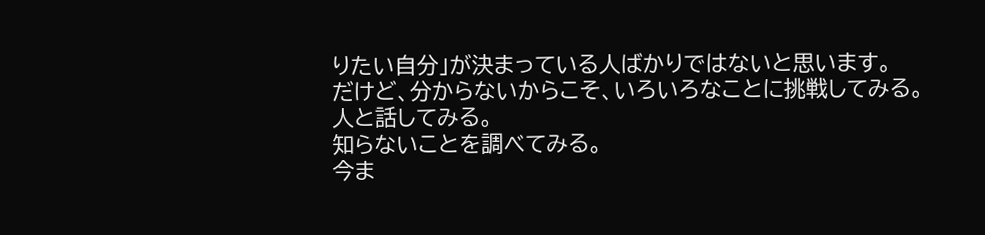りたい自分」が決まっている人ばかりではないと思います。
だけど、分からないからこそ、いろいろなことに挑戦してみる。
人と話してみる。
知らないことを調べてみる。
今ま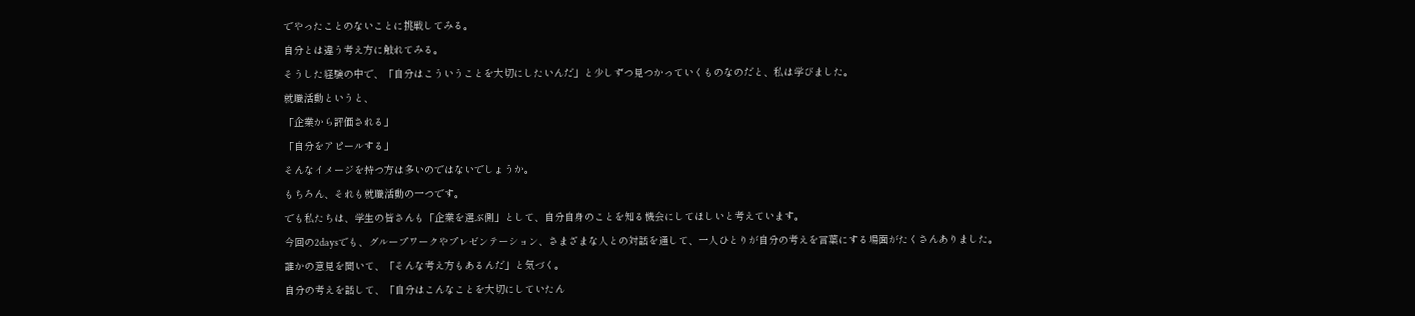でやったことのないことに挑戦してみる。
自分とは違う考え方に触れてみる。
そうした経験の中で、「自分はこういうことを大切にしたいんだ」と少しずつ見つかっていくものなのだと、私は学びました。
就職活動というと、
「企業から評価される」
「自分をアピールする」
そんなイメージを持つ方は多いのではないでしょうか。
もちろん、それも就職活動の一つです。
でも私たちは、学生の皆さんも「企業を選ぶ側」として、自分自身のことを知る機会にしてほしいと考えています。
今回の2daysでも、グループワークやプレゼンテーション、さまざまな人との対話を通して、一人ひとりが自分の考えを言葉にする場面がたくさんありました。
誰かの意見を聞いて、「そんな考え方もあるんだ」と気づく。
自分の考えを話して、「自分はこんなことを大切にしていたん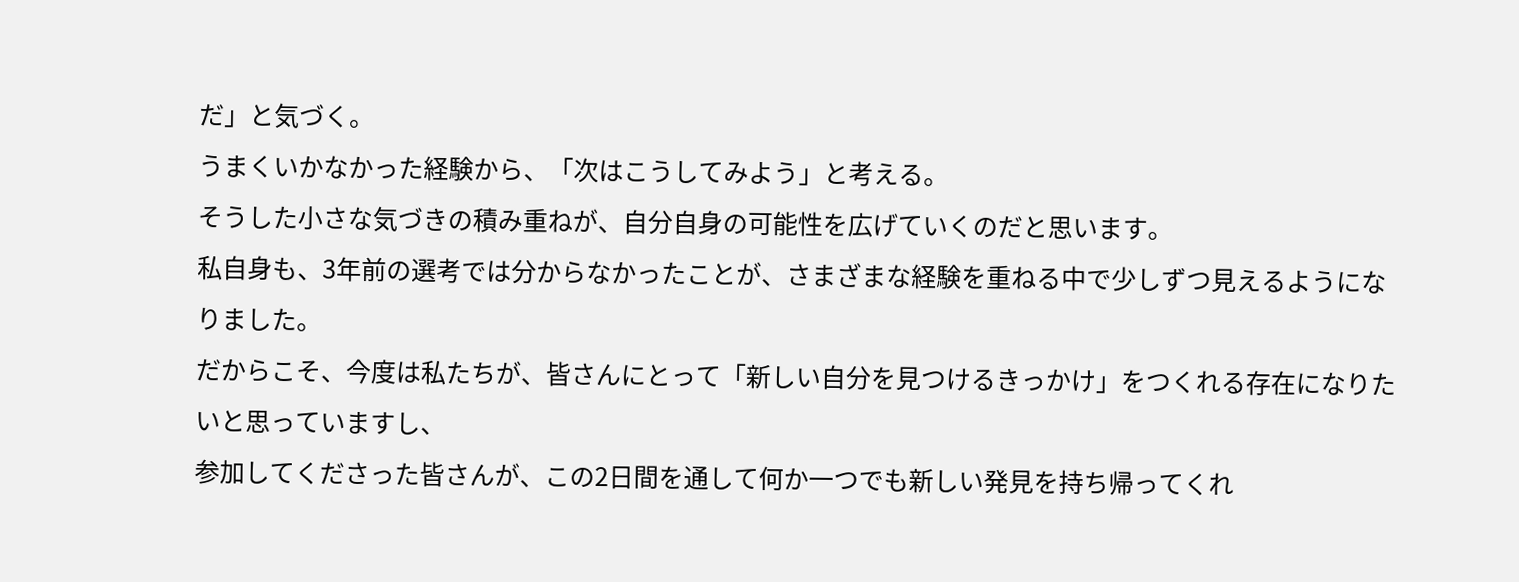だ」と気づく。
うまくいかなかった経験から、「次はこうしてみよう」と考える。
そうした小さな気づきの積み重ねが、自分自身の可能性を広げていくのだと思います。
私自身も、3年前の選考では分からなかったことが、さまざまな経験を重ねる中で少しずつ見えるようになりました。
だからこそ、今度は私たちが、皆さんにとって「新しい自分を見つけるきっかけ」をつくれる存在になりたいと思っていますし、
参加してくださった皆さんが、この2日間を通して何か一つでも新しい発見を持ち帰ってくれ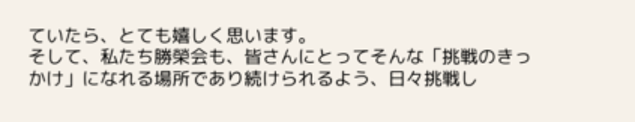ていたら、とても嬉しく思います。
そして、私たち勝榮会も、皆さんにとってそんな「挑戦のきっかけ」になれる場所であり続けられるよう、日々挑戦し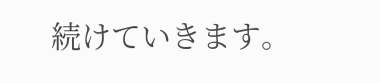続けていきます。